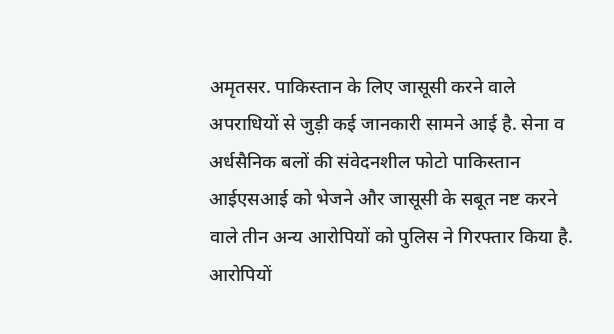अमृतसर. पाकिस्तान के लिए जासूसी करने वाले अपराधियों से जुड़ी कई जानकारी सामने आई है. सेना व अर्धसैनिक बलों की संवेदनशील फोटो पाकिस्तान आईएसआई को भेजने और जासूसी के सबूत नष्ट करने वाले तीन अन्य आरोपियों को पुलिस ने गिरफ्तार किया है. आरोपियों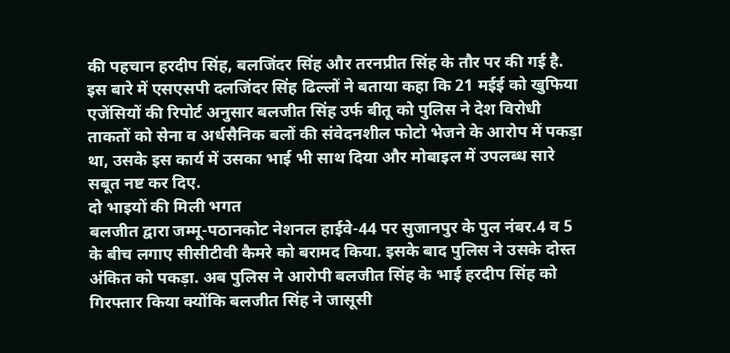की पहचान हरदीप सिंह, बलजिंदर सिंह और तरनप्रीत सिंह के तौर पर की गई है.
इस बारे में एसएसपी दलजिंदर सिंह ढिल्लों ने बताया कहा कि 21 मईई को खुफिया एजेंसियों की रिपोर्ट अनुसार बलजीत सिंह उर्फ बीतू को पुलिस ने देश विरोधी ताकतों को सेना व अर्धसैनिक बलों की संवेदनशील फोटो भेजने के आरोप में पकड़ा था, उसके इस कार्य में उसका भाई भी साथ दिया और मोबाइल में उपलब्ध सारे सबूत नष्ट कर दिए.
दो भाइयों की मिली भगत
बलजीत द्वारा जम्मू-पठानकोट नेशनल हाईवे-44 पर सुजानपुर के पुल नंबर.4 व 5 के बीच लगाए सीसीटीवी कैमरे को बरामद किया. इसके बाद पुलिस ने उसके दोस्त अंकित को पकड़ा. अब पुलिस ने आरोपी बलजीत सिंह के भाई हरदीप सिंह को गिरफ्तार किया क्योंकि बलजीत सिंह ने जासूसी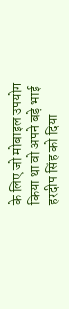के लिए जो मोबाइल उपयोग किया था वो अपने बड़े भाई हरदीप सिंह को दिया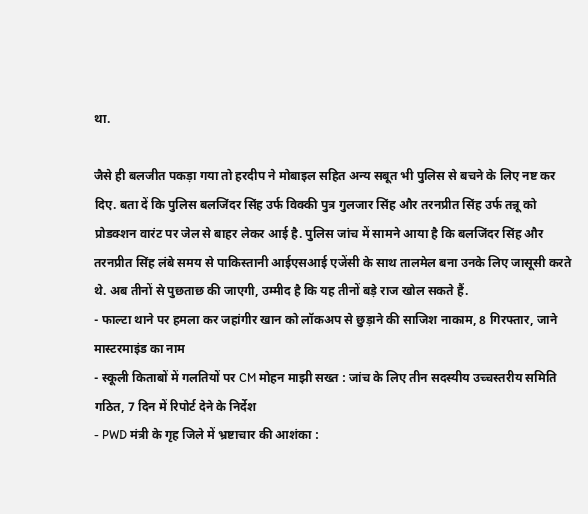था.

जैसे ही बलजीत पकड़ा गया तो हरदीप ने मोबाइल सहित अन्य सबूत भी पुलिस से बचने के लिए नष्ट कर दिए. बता दें कि पुलिस बलजिंदर सिंह उर्फ विक्की पुत्र गुलजार सिंह और तरनप्रीत सिंह उर्फ तन्नू को प्रोडक्शन वारंट पर जेल से बाहर लेकर आई है. पुलिस जांच में सामने आया है कि बलजिंदर सिंह और तरनप्रीत सिंह लंबे समय से पाकिस्तानी आईएसआई एजेंसी के साथ तालमेल बना उनके लिए जासूसी करते थे. अब तीनों से पुछताछ की जाएगी, उम्मीद है कि यह तीनों बड़े राज खोल सकते हैं.
- फाल्टा थाने पर हमला कर जहांगीर खान को लॉकअप से छुड़ाने की साजिश नाकाम, 8 गिरफ्तार, जाने मास्टरमाइंड का नाम
- स्कूली किताबों में गलतियों पर CM मोहन माझी सख्त : जांच के लिए तीन सदस्यीय उच्चस्तरीय समिति गठित, 7 दिन में रिपोर्ट देने के निर्देश
- PWD मंत्री के गृह जिले में भ्रष्टाचार की आशंका :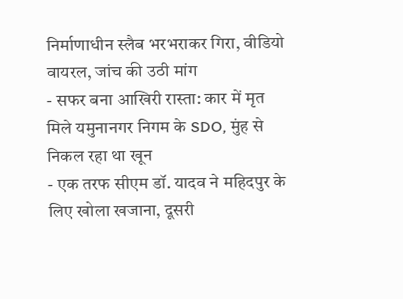निर्माणाधीन स्लैब भरभराकर गिरा, वीडियो वायरल, जांच की उठी मांग
- सफर बना आखिरी रास्ता: कार में मृत मिले यमुनानगर निगम के SDO, मुंह से निकल रहा था खून
- एक तरफ सीएम डॉ. यादव ने महिदपुर के लिए खोला खजाना, दूसरी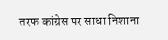तरफ कांग्रेस पर साधा निशाना